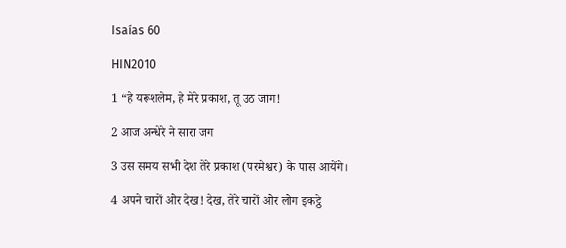Isaías 60

HIN2010

1 “हे यरूशलेम, हे मेरे प्रकाश, तू उठ जाग!

2 आज अन्धेरे ने सारा जग

3 उस समय सभी देश तेरे प्रकाश (परमेश्वर) के पास आयेंगे।

4 अपने चारों ओर देख! देख, तेरे चारों ओर लोग इकट्ठे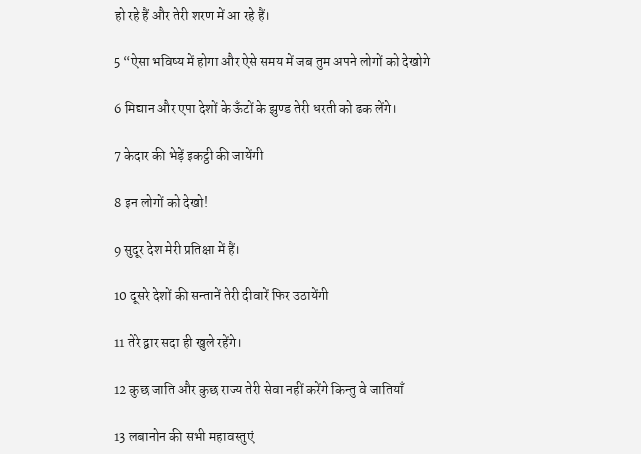हो रहे हैं और तेरी शरण में आ रहे हैं।

5 “ऐसा भविष्य में होगा और ऐसे समय में जब तुम अपने लोगों को देखोगे

6 मिद्यान और एपा देशों के ऊँटों के झुण्ड तेरी धरती को ढक लेंगे।

7 केदार की भेड़ें इकट्ठी की जायेंगी

8 इन लोगों को देखो!

9 सुदूर देश मेरी प्रतिक्षा में हैं।

10 दूसरे देशों की सन्तानें तेरी दीवारें फिर उठायेंगी

11 तेरे द्वार सदा ही खुले रहेंगे।

12 कुछ जाति और कुछ राज्य तेरी सेवा नहीं करेंगे किन्तु वे जातियाँ

13 लबानोन की सभी महावस्तुएं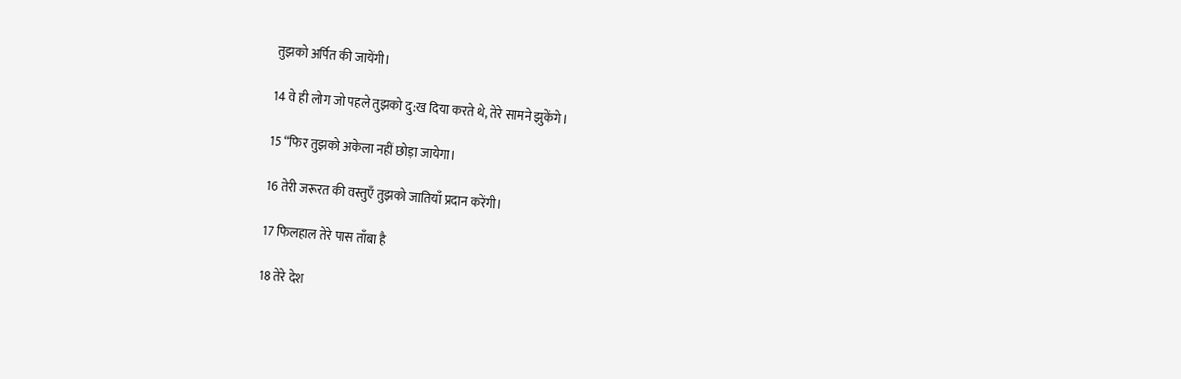तुझको अर्पित की जायेंगी।

14 वे ही लोग जो पहले तुझको दु:ख दिया करते थे, तेरे सामने झुकेंगे।

15 “फिर तुझको अकेला नहीं छोड़ा जायेगा।

16 तेरी जरूरत की वस्तुएँ तुझको जातियाँ प्रदान करेंगी।

17 फिलहाल तेरे पास ताँबा है

18 तेरे देश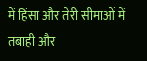में हिंसा और तेरी सीमाओं में तबाही और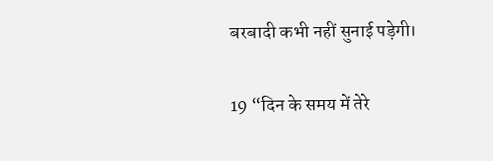बरबादी कभी नहीं सुनाई पड़ेगी।

19 “दिन के समय में तेरे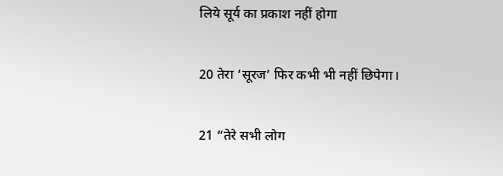लिये सूर्य का प्रकाश नहीं होगा

20 तेरा ‘सूरज’ फिर कभी भी नहीं छिपेगा।

21 “तेरे सभी लोग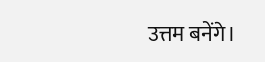उत्तम बनेंगे।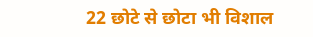22 छोटे से छोटा भी विशाल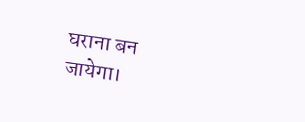घराना बन जायेगा।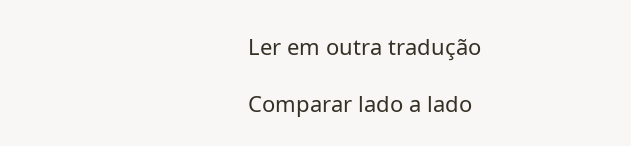Ler em outra tradução

Comparar lado a lado